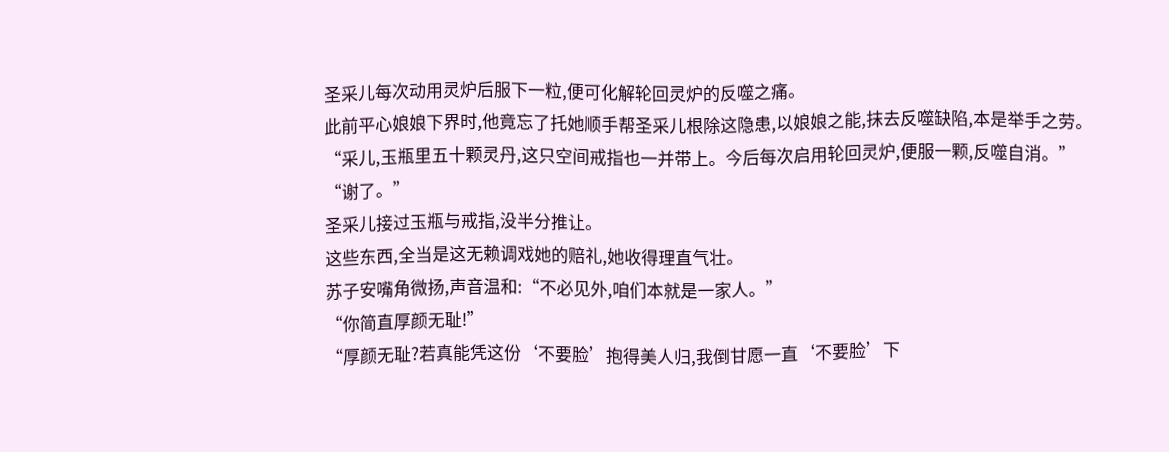圣采儿每次动用灵炉后服下一粒,便可化解轮回灵炉的反噬之痛。
此前平心娘娘下界时,他竟忘了托她顺手帮圣采儿根除这隐患,以娘娘之能,抹去反噬缺陷,本是举手之劳。
“采儿,玉瓶里五十颗灵丹,这只空间戒指也一并带上。今后每次启用轮回灵炉,便服一颗,反噬自消。”
“谢了。”
圣采儿接过玉瓶与戒指,没半分推让。
这些东西,全当是这无赖调戏她的赔礼,她收得理直气壮。
苏子安嘴角微扬,声音温和:“不必见外,咱们本就是一家人。”
“你简直厚颜无耻!”
“厚颜无耻?若真能凭这份‘不要脸’抱得美人归,我倒甘愿一直‘不要脸’下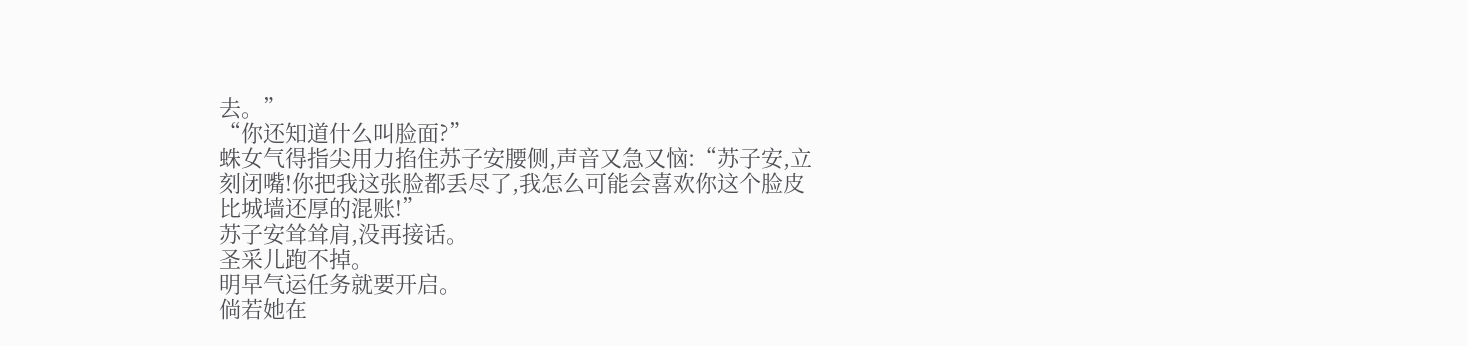去。”
“你还知道什么叫脸面?”
蛛女气得指尖用力掐住苏子安腰侧,声音又急又恼:“苏子安,立刻闭嘴!你把我这张脸都丢尽了,我怎么可能会喜欢你这个脸皮比城墙还厚的混账!”
苏子安耸耸肩,没再接话。
圣采儿跑不掉。
明早气运任务就要开启。
倘若她在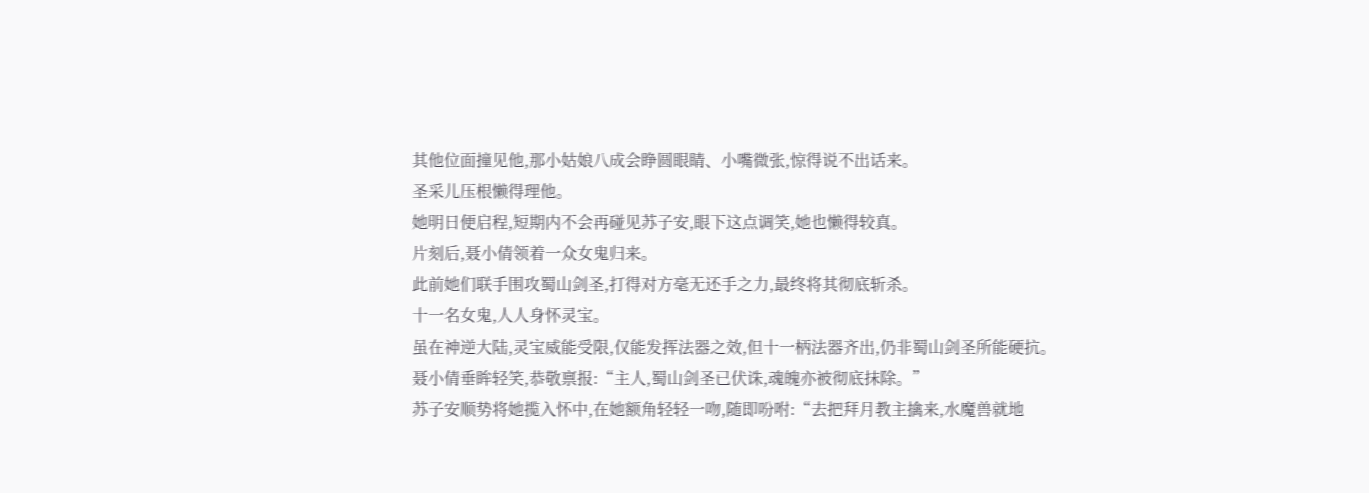其他位面撞见他,那小姑娘八成会睁圆眼睛、小嘴微张,惊得说不出话来。
圣采儿压根懒得理他。
她明日便启程,短期内不会再碰见苏子安,眼下这点调笑,她也懒得较真。
片刻后,聂小倩领着一众女鬼归来。
此前她们联手围攻蜀山剑圣,打得对方毫无还手之力,最终将其彻底斩杀。
十一名女鬼,人人身怀灵宝。
虽在神逆大陆,灵宝威能受限,仅能发挥法器之效,但十一柄法器齐出,仍非蜀山剑圣所能硬抗。
聂小倩垂眸轻笑,恭敬禀报:“主人,蜀山剑圣已伏诛,魂魄亦被彻底抹除。”
苏子安顺势将她揽入怀中,在她额角轻轻一吻,随即吩咐:“去把拜月教主擒来,水魔兽就地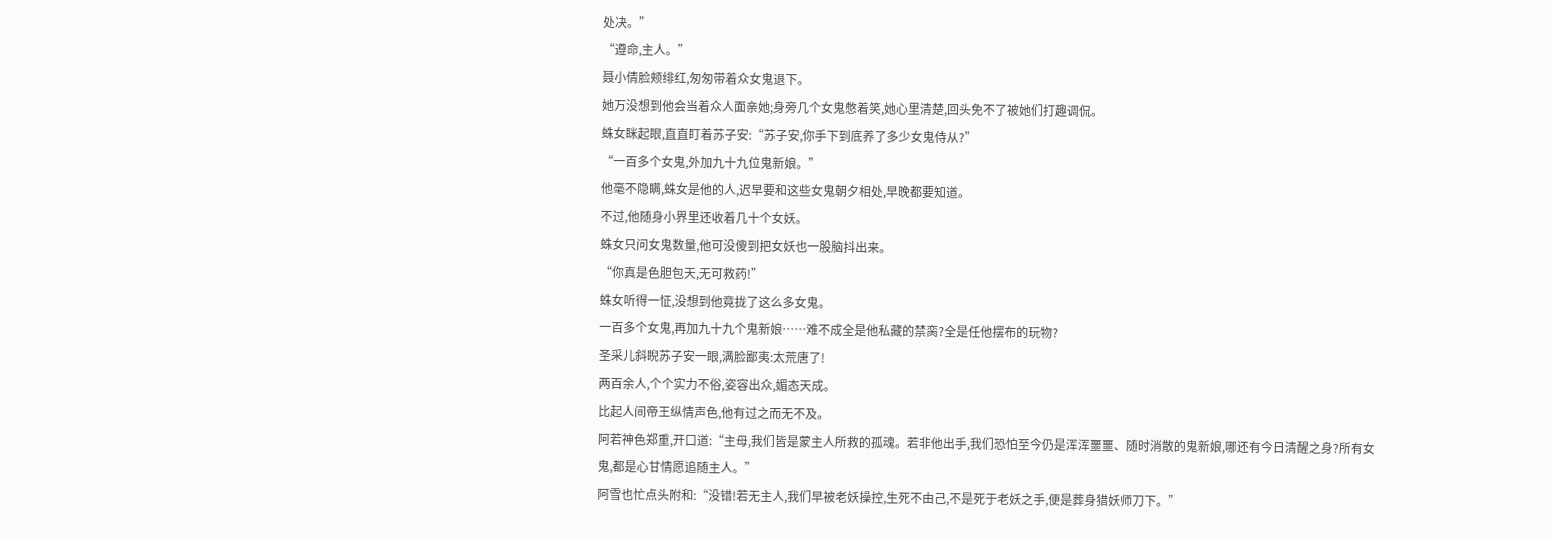处决。”
“遵命,主人。”
聂小倩脸颊绯红,匆匆带着众女鬼退下。
她万没想到他会当着众人面亲她;身旁几个女鬼憋着笑,她心里清楚,回头免不了被她们打趣调侃。
蛛女眯起眼,直直盯着苏子安:“苏子安,你手下到底养了多少女鬼侍从?”
“一百多个女鬼,外加九十九位鬼新娘。”
他毫不隐瞒,蛛女是他的人,迟早要和这些女鬼朝夕相处,早晚都要知道。
不过,他随身小界里还收着几十个女妖。
蛛女只问女鬼数量,他可没傻到把女妖也一股脑抖出来。
“你真是色胆包天,无可救药!”
蛛女听得一怔,没想到他竟拢了这么多女鬼。
一百多个女鬼,再加九十九个鬼新娘……难不成全是他私藏的禁脔?全是任他摆布的玩物?
圣采儿斜睨苏子安一眼,满脸鄙夷:太荒唐了!
两百余人,个个实力不俗,姿容出众,媚态天成。
比起人间帝王纵情声色,他有过之而无不及。
阿若神色郑重,开口道:“主母,我们皆是蒙主人所救的孤魂。若非他出手,我们恐怕至今仍是浑浑噩噩、随时消散的鬼新娘,哪还有今日清醒之身?所有女鬼,都是心甘情愿追随主人。”
阿雪也忙点头附和:“没错!若无主人,我们早被老妖操控,生死不由己,不是死于老妖之手,便是葬身猎妖师刀下。”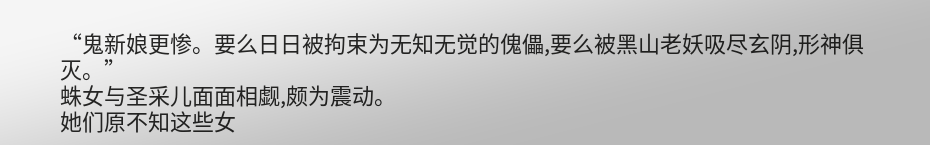“鬼新娘更惨。要么日日被拘束为无知无觉的傀儡,要么被黑山老妖吸尽玄阴,形神俱灭。”
蛛女与圣采儿面面相觑,颇为震动。
她们原不知这些女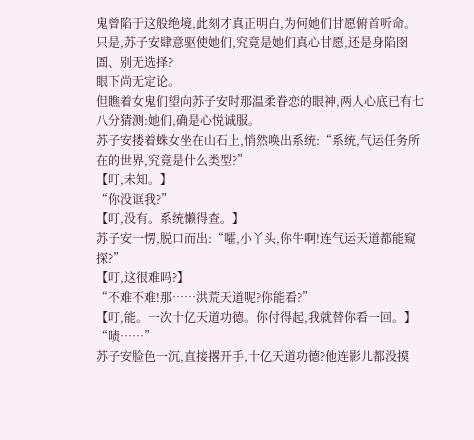鬼曾陷于这般绝境,此刻才真正明白,为何她们甘愿俯首听命。
只是,苏子安肆意驱使她们,究竟是她们真心甘愿,还是身陷囹圄、别无选择?
眼下尚无定论。
但瞧着女鬼们望向苏子安时那温柔眷恋的眼神,两人心底已有七八分猜测:她们,确是心悦诚服。
苏子安搂着蛛女坐在山石上,悄然唤出系统:“系统,气运任务所在的世界,究竟是什么类型?”
【叮,未知。】
“你没诓我?”
【叮,没有。系统懒得查。】
苏子安一愣,脱口而出:“嚯,小丫头,你牛啊!连气运天道都能窥探?”
【叮,这很难吗?】
“不难不难!那……洪荒天道呢?你能看?”
【叮,能。一次十亿天道功德。你付得起,我就替你看一回。】
“啧……”
苏子安脸色一沉,直接撂开手,十亿天道功德?他连影儿都没摸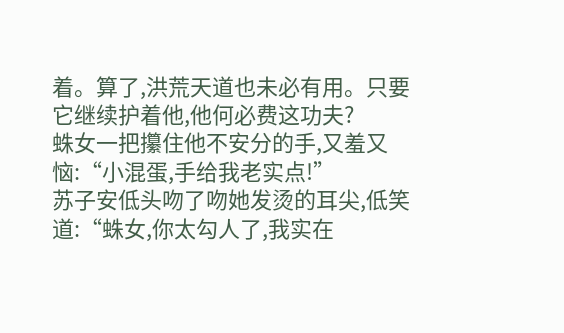着。算了,洪荒天道也未必有用。只要它继续护着他,他何必费这功夫?
蛛女一把攥住他不安分的手,又羞又恼:“小混蛋,手给我老实点!”
苏子安低头吻了吻她发烫的耳尖,低笑道:“蛛女,你太勾人了,我实在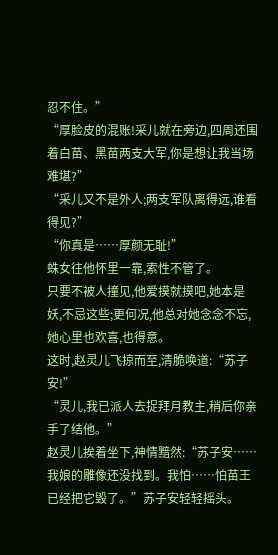忍不住。”
“厚脸皮的混账!采儿就在旁边,四周还围着白苗、黑苗两支大军,你是想让我当场难堪?”
“采儿又不是外人;两支军队离得远,谁看得见?”
“你真是……厚颜无耻!”
蛛女往他怀里一靠,索性不管了。
只要不被人撞见,他爱摸就摸吧,她本是妖,不忌这些;更何况,他总对她念念不忘,她心里也欢喜,也得意。
这时,赵灵儿飞掠而至,清脆唤道:“苏子安!”
“灵儿,我已派人去捉拜月教主,稍后你亲手了结他。”
赵灵儿挨着坐下,神情黯然:“苏子安……我娘的雕像还没找到。我怕……怕苗王已经把它毁了。”苏子安轻轻摇头。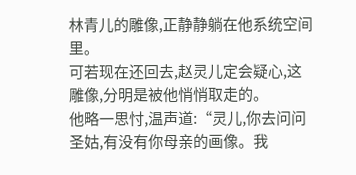林青儿的雕像,正静静躺在他系统空间里。
可若现在还回去,赵灵儿定会疑心,这雕像,分明是被他悄悄取走的。
他略一思忖,温声道:“灵儿,你去问问圣姑,有没有你母亲的画像。我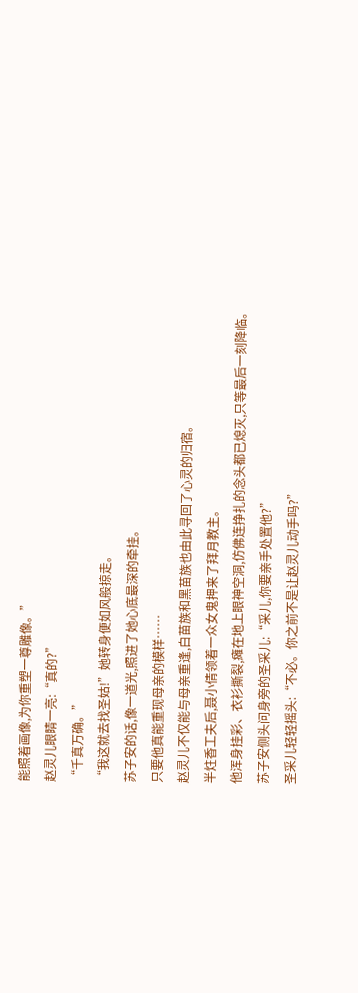能照着画像,为你重塑一尊雕像。”
赵灵儿眼睛一亮:“真的?”
“千真万确。”
“我这就去找圣姑!”她转身便如风般掠走。
苏子安的话,像一道光,照进了她心底最深的牵挂。
只要他真能重现母亲的模样……
赵灵儿不仅能与母亲重逢,白苗族和黑苗族也由此寻回了心灵的归宿。
半炷香工夫后,聂小倩领着一众女鬼押来了拜月教主。
他浑身挂彩、衣衫撕裂,瘫在地上眼神空洞,仿佛连挣扎的念头都已熄灭,只等最后一刻降临。
苏子安侧头问身旁的圣采儿:“采儿,你要亲手处置他?”
圣采儿轻轻摇头:“不必。你之前不是让赵灵儿动手吗?”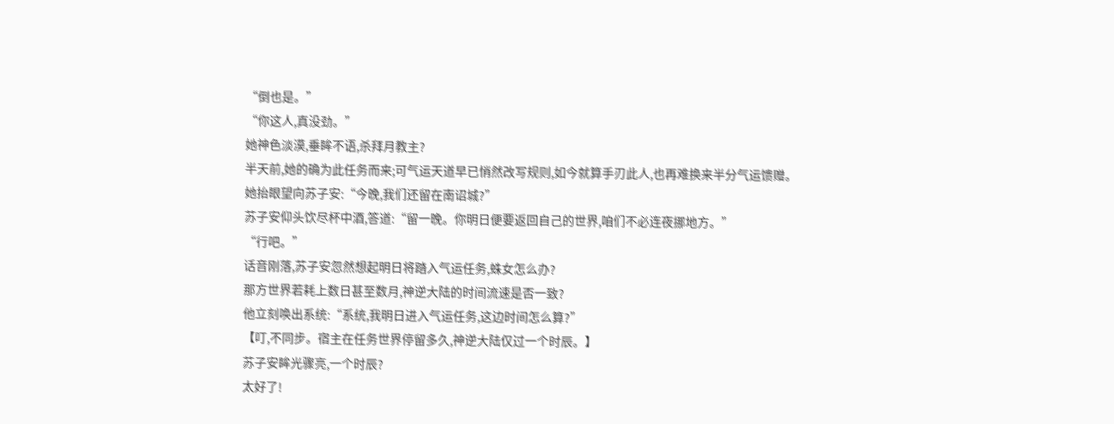“倒也是。”
“你这人,真没劲。”
她神色淡漠,垂眸不语,杀拜月教主?
半天前,她的确为此任务而来;可气运天道早已悄然改写规则,如今就算手刃此人,也再难换来半分气运馈赠。
她抬眼望向苏子安:“今晚,我们还留在南诏城?”
苏子安仰头饮尽杯中酒,答道:“留一晚。你明日便要返回自己的世界,咱们不必连夜挪地方。”
“行吧。”
话音刚落,苏子安忽然想起明日将踏入气运任务,蛛女怎么办?
那方世界若耗上数日甚至数月,神逆大陆的时间流速是否一致?
他立刻唤出系统:“系统,我明日进入气运任务,这边时间怎么算?”
【叮,不同步。宿主在任务世界停留多久,神逆大陆仅过一个时辰。】
苏子安眸光骤亮,一个时辰?
太好了!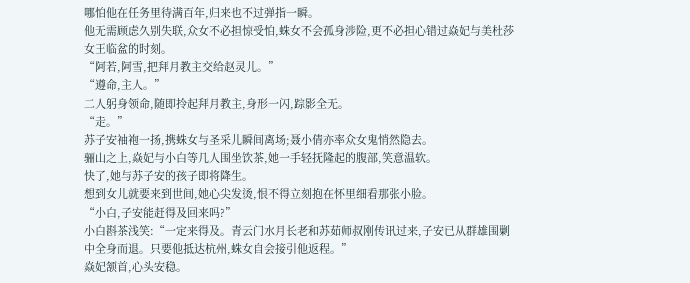哪怕他在任务里待满百年,归来也不过弹指一瞬。
他无需顾虑久别失联,众女不必担惊受怕,蛛女不会孤身涉险,更不必担心错过焱妃与美杜莎女王临盆的时刻。
“阿若,阿雪,把拜月教主交给赵灵儿。”
“遵命,主人。”
二人躬身领命,随即拎起拜月教主,身形一闪,踪影全无。
“走。”
苏子安袖袍一扬,携蛛女与圣采儿瞬间离场;聂小倩亦率众女鬼悄然隐去。
骊山之上,焱妃与小白等几人围坐饮茶,她一手轻抚隆起的腹部,笑意温软。
快了,她与苏子安的孩子即将降生。
想到女儿就要来到世间,她心尖发烫,恨不得立刻抱在怀里细看那张小脸。
“小白,子安能赶得及回来吗?”
小白斟茶浅笑:“一定来得及。青云门水月长老和苏茹师叔刚传讯过来,子安已从群雄围剿中全身而退。只要他抵达杭州,蛛女自会接引他返程。”
焱妃颔首,心头安稳。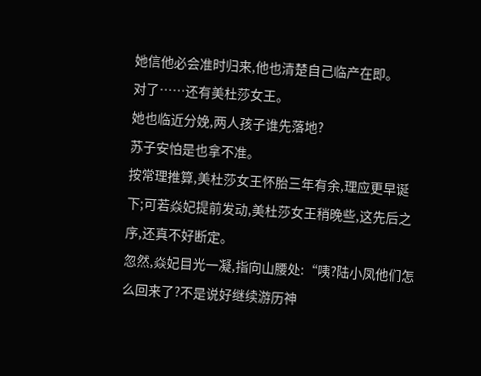她信他必会准时归来,他也清楚自己临产在即。
对了……还有美杜莎女王。
她也临近分娩,两人孩子谁先落地?
苏子安怕是也拿不准。
按常理推算,美杜莎女王怀胎三年有余,理应更早诞下;可若焱妃提前发动,美杜莎女王稍晚些,这先后之序,还真不好断定。
忽然,焱妃目光一凝,指向山腰处:“咦?陆小凤他们怎么回来了?不是说好继续游历神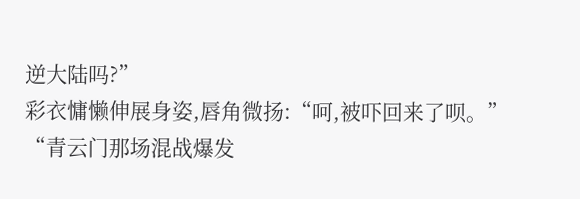逆大陆吗?”
彩衣慵懒伸展身姿,唇角微扬:“呵,被吓回来了呗。”
“青云门那场混战爆发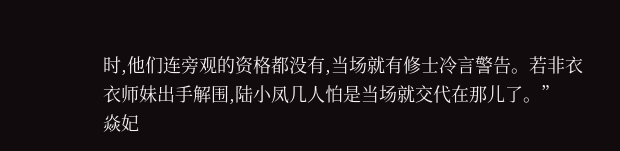时,他们连旁观的资格都没有,当场就有修士冷言警告。若非衣衣师妹出手解围,陆小凤几人怕是当场就交代在那儿了。”
焱妃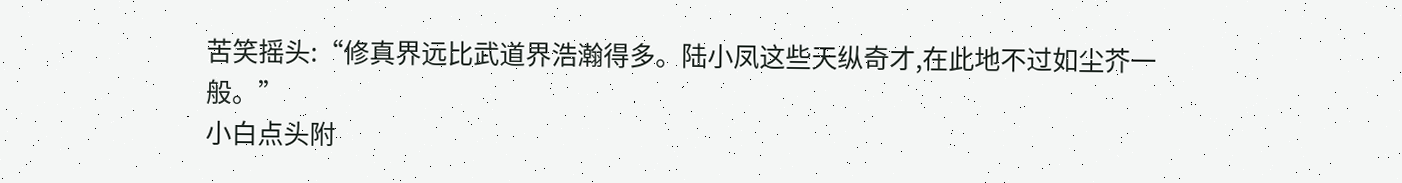苦笑摇头:“修真界远比武道界浩瀚得多。陆小凤这些天纵奇才,在此地不过如尘芥一般。”
小白点头附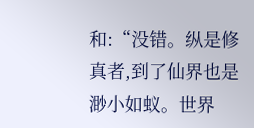和:“没错。纵是修真者,到了仙界也是渺小如蚁。世界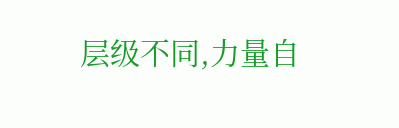层级不同,力量自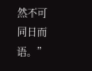然不可同日而语。”